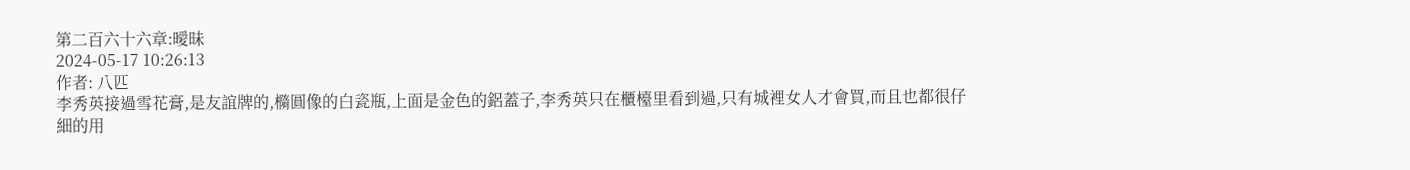第二百六十六章:曖昧
2024-05-17 10:26:13
作者: 八匹
李秀英接過雪花膏,是友誼牌的,橢圓像的白瓷瓶,上面是金色的鋁蓋子,李秀英只在櫃檯里看到過,只有城裡女人才會買,而且也都很仔細的用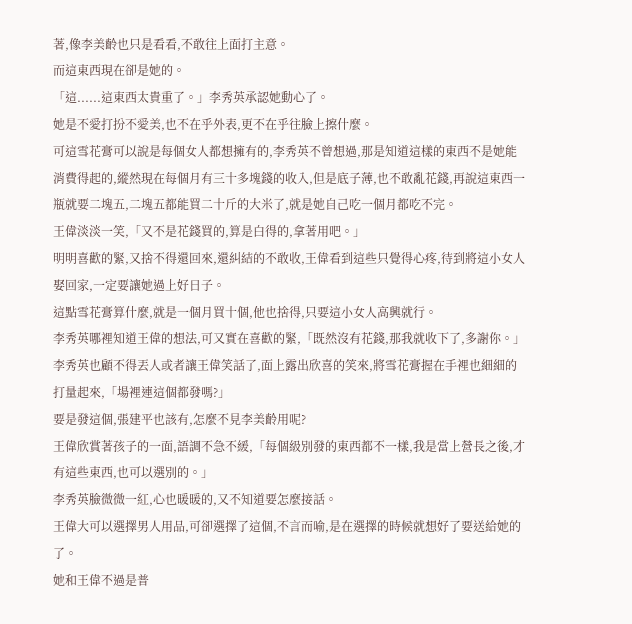著,像李美齡也只是看看,不敢往上面打主意。
而這東西現在卻是她的。
「這......這東西太貴重了。」李秀英承認她動心了。
她是不愛打扮不愛美,也不在乎外表,更不在乎往臉上擦什麼。
可這雪花膏可以說是每個女人都想擁有的,李秀英不曾想過,那是知道這樣的東西不是她能消費得起的,縱然現在每個月有三十多塊錢的收入,但是底子薄,也不敢亂花錢,再說這東西一瓶就要二塊五,二塊五都能買二十斤的大米了,就是她自己吃一個月都吃不完。
王偉淡淡一笑,「又不是花錢買的,算是白得的,拿著用吧。」
明明喜歡的緊,又捨不得還回來,還糾結的不敢收,王偉看到這些只覺得心疼,待到將這小女人娶回家,一定要讓她過上好日子。
這點雪花膏算什麼,就是一個月買十個,他也捨得,只要這小女人高興就行。
李秀英哪裡知道王偉的想法,可又實在喜歡的緊,「既然沒有花錢,那我就收下了,多謝你。」
李秀英也顧不得丟人或者讓王偉笑話了,面上露出欣喜的笑來,將雪花膏握在手裡也細細的打量起來,「場裡連這個都發嗎?」
要是發這個,張建平也該有,怎麼不見李美齡用呢?
王偉欣賞著孩子的一面,語調不急不緩,「每個級別發的東西都不一樣,我是當上營長之後,才有這些東西,也可以選別的。」
李秀英臉微微一紅,心也暖暖的,又不知道要怎麼接話。
王偉大可以選擇男人用品,可卻選擇了這個,不言而喻,是在選擇的時候就想好了要送給她的了。
她和王偉不過是普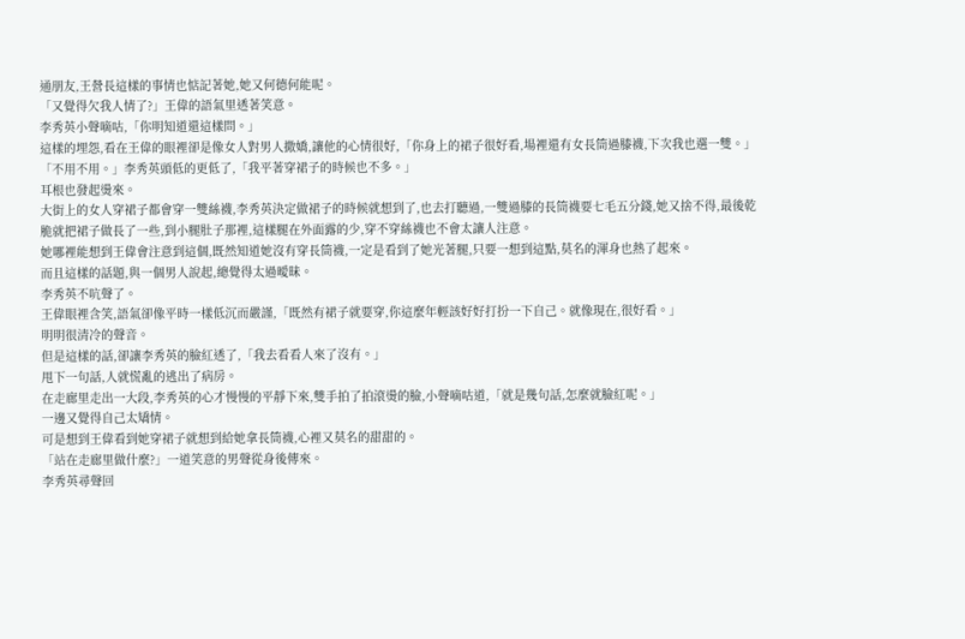通朋友,王營長這樣的事情也惦記著她,她又何德何能呢。
「又覺得欠我人情了?」王偉的語氣里透著笑意。
李秀英小聲嘀咕,「你明知道還這樣問。」
這樣的埋怨,看在王偉的眼裡卻是像女人對男人撒嬌,讓他的心情很好,「你身上的裙子很好看,場裡還有女長筒過膝襪,下次我也選一雙。」
「不用不用。」李秀英頭低的更低了,「我平著穿裙子的時候也不多。」
耳根也發起燙來。
大街上的女人穿裙子都會穿一雙絲襪,李秀英決定做裙子的時候就想到了,也去打聽過,一雙過膝的長筒襪要七毛五分錢,她又捨不得,最後乾脆就把裙子做長了一些,到小腿肚子那裡,這樣腿在外面露的少,穿不穿絲襪也不會太讓人注意。
她哪裡能想到王偉會注意到這個,既然知道她沒有穿長筒襪,一定是看到了她光著腿,只要一想到這點,莫名的渾身也熱了起來。
而且這樣的話題,與一個男人說起,總覺得太過曖昧。
李秀英不吭聲了。
王偉眼裡含笑,語氣卻像平時一樣低沉而嚴謹,「既然有裙子就要穿,你這麼年輕該好好打扮一下自己。就像現在,很好看。」
明明很清冷的聲音。
但是這樣的話,卻讓李秀英的臉紅透了,「我去看看人來了沒有。」
甩下一句話,人就慌亂的逃出了病房。
在走廊里走出一大段,李秀英的心才慢慢的平靜下來,雙手拍了拍滾燙的臉,小聲嘀咕道,「就是幾句話,怎麼就臉紅呢。」
一邊又覺得自己太矯情。
可是想到王偉看到她穿裙子就想到給她拿長筒襪,心裡又莫名的甜甜的。
「站在走廊里做什麼?」一道笑意的男聲從身後傳來。
李秀英尋聲回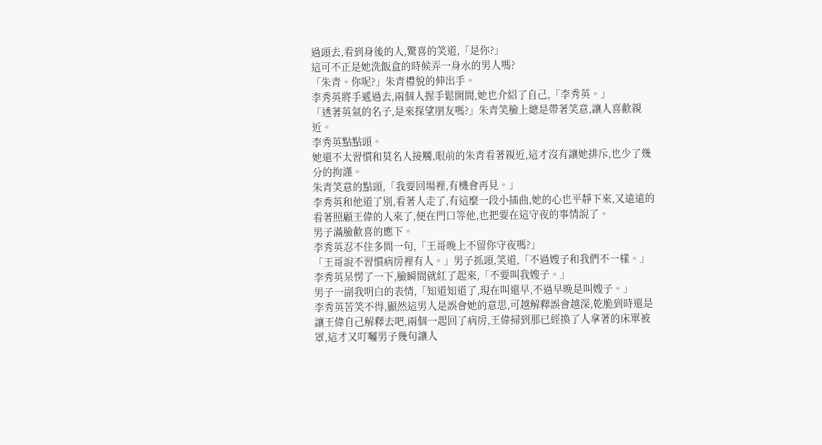過頭去,看到身後的人,驚喜的笑道,「是你?」
這可不正是她洗飯盒的時候弄一身水的男人嗎?
「朱青。你呢?」朱青禮貌的伸出手。
李秀英將手遞過去,兩個人握手鬆開間,她也介紹了自己,「李秀英。」
「透著英氣的名子,是來探望朋友嗎?」朱青笑臉上總是帶著笑意,讓人喜歡親近。
李秀英點點頭。
她還不太習慣和莫名人接觸,眼前的朱青看著親近,這才沒有讓她排斥,也少了幾分的拘謹。
朱青笑意的點頭,「我要回場裡,有機會再見。」
李秀英和他道了別,看著人走了,有這麼一段小插曲,她的心也平靜下來,又遠遠的看著照顧王偉的人來了,便在門口等他,也把要在這守夜的事情說了。
男子滿臉歡喜的應下。
李秀英忍不住多問一句,「王哥晚上不留你守夜嗎?」
「王哥說不習慣病房裡有人。」男子抓頭,笑道,「不過嫂子和我們不一樣。」
李秀英呆愣了一下,臉瞬間就紅了起來,「不要叫我嫂子。」
男子一副我明白的表情,「知道知道了,現在叫還早,不過早晚是叫嫂子。」
李秀英苦笑不得,顯然這男人是誤會她的意思,可越解釋誤會越深,乾脆到時還是讓王偉自己解釋去吧,兩個一起回了病房,王偉掃到那已經換了人拿著的床單被罩,這才又叮囑男子幾句讓人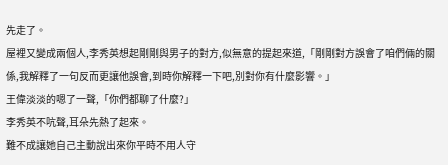先走了。
屋裡又變成兩個人,李秀英想起剛剛與男子的對方,似無意的提起來道,「剛剛對方誤會了咱們倆的關係,我解釋了一句反而更讓他誤會,到時你解釋一下吧,別對你有什麼影響。」
王偉淡淡的嗯了一聲,「你們都聊了什麼?」
李秀英不吭聲,耳朵先熱了起來。
難不成讓她自己主動說出來你平時不用人守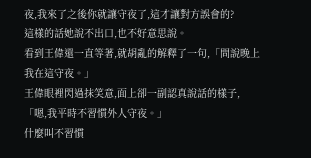夜,我來了之後你就讓守夜了,這才讓對方誤會的?
這樣的話她說不出口,也不好意思說。
看到王偉還一直等著,就胡亂的解釋了一句,「問說晚上我在這守夜。」
王偉眼裡閃過抹笑意,面上卻一副認真說話的樣子,「嗯,我平時不習慣外人守夜。」
什麼叫不習慣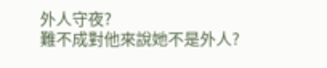外人守夜?
難不成對他來說她不是外人?